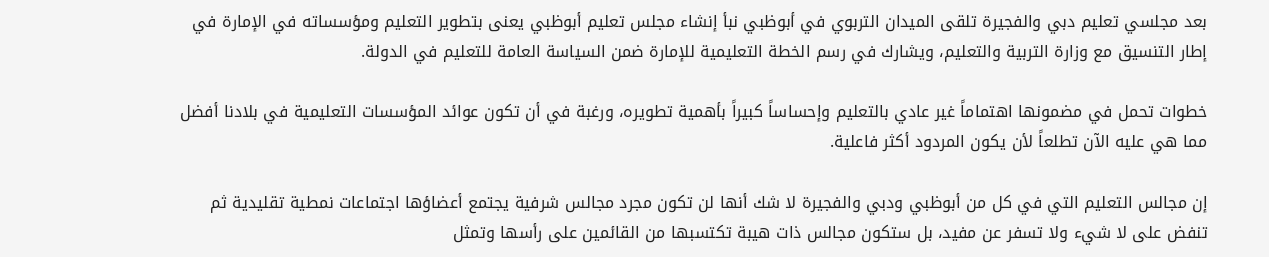بعد مجلسي تعليم دبي والفجيرة تلقى الميدان التربوي في أبوظبي نبأ إنشاء مجلس تعليم أبوظبي يعنى بتطوير التعليم ومؤسساته في الإمارة في إطار التنسيق مع وزارة التربية والتعليم، ويشارك في رسم الخطة التعليمية للإمارة ضمن السياسة العامة للتعليم في الدولة.

خطوات تحمل في مضمونها اهتماماً غير عادي بالتعليم وإحساساً كبيراً بأهمية تطويره، ورغبة في أن تكون عوائد المؤسسات التعليمية في بلادنا أفضل مما هي عليه الآن تطلعاً لأن يكون المردود أكثر فاعلية.

إن مجالس التعليم التي في كل من أبوظبي ودبي والفجيرة لا شك أنها لن تكون مجرد مجالس شرفية يجتمع أعضاؤها اجتماعات نمطية تقليدية ثم تنفض على لا شيء ولا تسفر عن مفيد، بل ستكون مجالس ذات هيبة تكتسبها من القائمين على رأسها وتمثل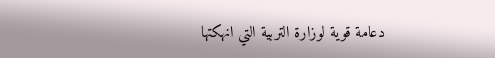دعامة قوية لوزارة التربية التي انهكتها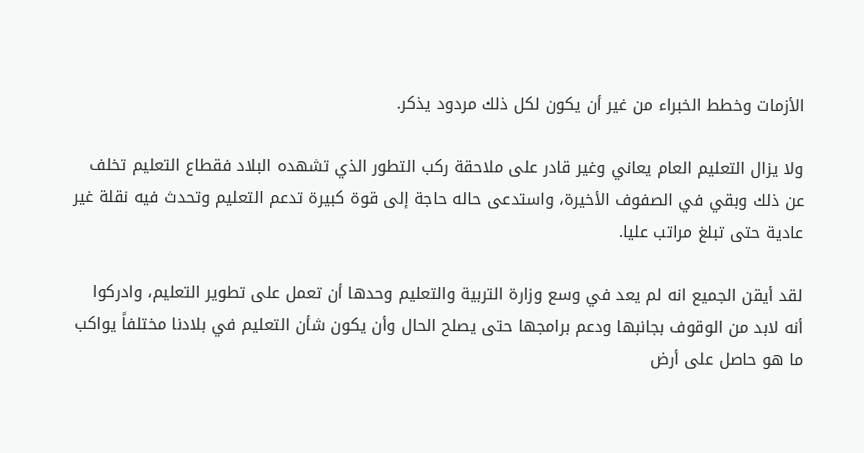الأزمات وخطط الخبراء من غير أن يكون لكل ذلك مردود يذكر.

ولا يزال التعليم العام يعاني وغير قادر على ملاحقة ركب التطور الذي تشهده البلاد فقطاع التعليم تخلف عن ذلك وبقي في الصفوف الأخيرة، واستدعى حاله حاجة إلى قوة كبيرة تدعم التعليم وتحدث فيه نقلة غير عادية حتى تبلغ مراتب عليا.

لقد أيقن الجميع انه لم يعد في وسع وزارة التربية والتعليم وحدها أن تعمل على تطوير التعليم، وادركوا أنه لابد من الوقوف بجانبها ودعم برامجها حتى يصلح الحال وأن يكون شأن التعليم في بلادنا مختلفاً يواكب ما هو حاصل على أرض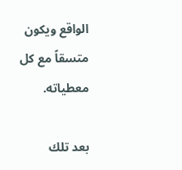الواقع ويكون متسقاً مع كل معطياته.

بعد تلك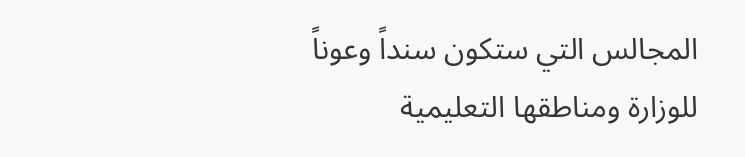المجالس التي ستكون سنداً وعوناً للوزارة ومناطقها التعليمية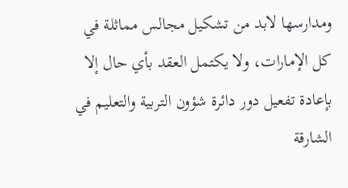ومدارسها لابد من تشكيل مجالس مماثلة في كل الإمارات، ولا يكتمل العقد بأي حال إلا بإعادة تفعيل دور دائرة شؤون التربية والتعليم في الشارقة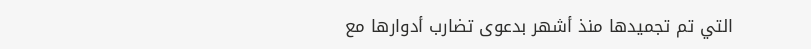التي تم تجميدها منذ أشهر بدعوى تضارب أدوارها مع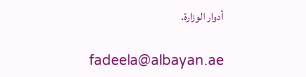أدوار الوزارة.

fadeela@albayan.ae